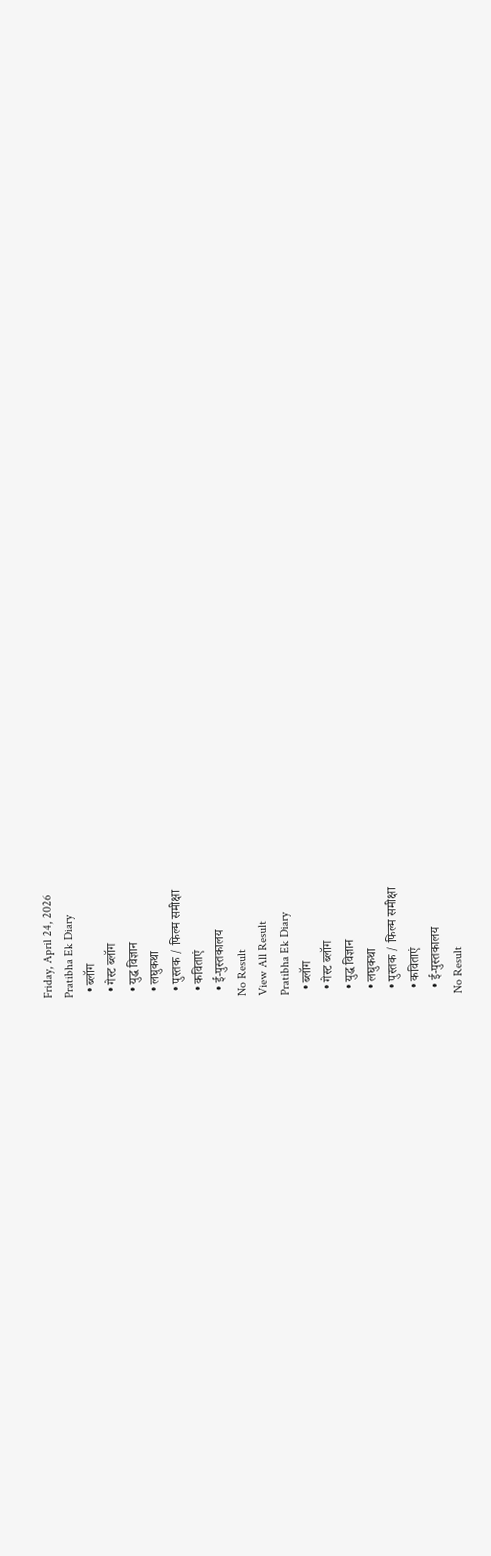Friday, April 24, 2026
Pratibha Ek Diary
  • ब्लॉग
  • गेस्ट ब्लॉग
  • युद्ध विज्ञान
  • लघुकथा
  • पुस्तक / फिल्म समीक्षा
  • कविताएं
  • ई-पुस्तकालय
No Result
View All Result
Pratibha Ek Diary
  • ब्लॉग
  • गेस्ट ब्लॉग
  • युद्ध विज्ञान
  • लघुकथा
  • पुस्तक / फिल्म समीक्षा
  • कविताएं
  • ई-पुस्तकालय
No Result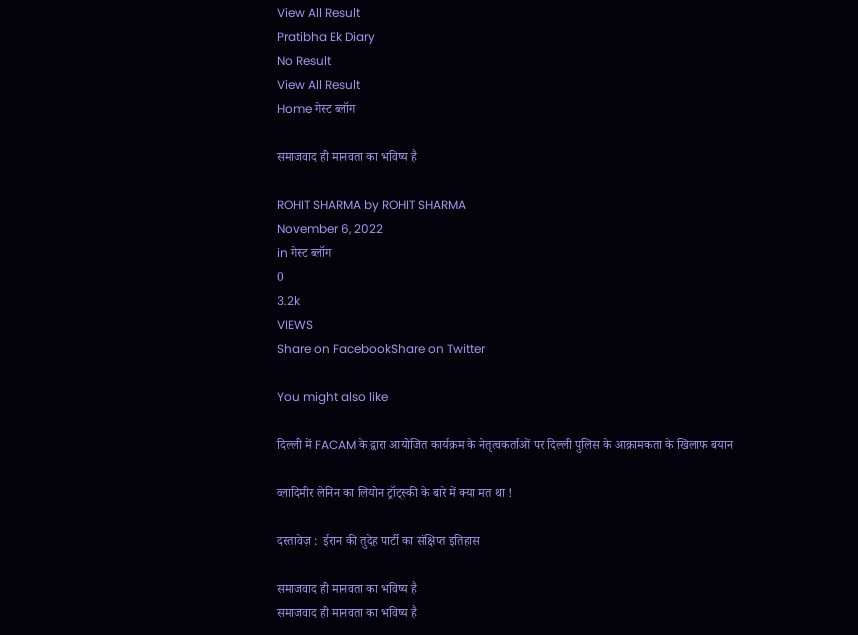View All Result
Pratibha Ek Diary
No Result
View All Result
Home गेस्ट ब्लॉग

समाजवाद ही मानवता का भविष्य है

ROHIT SHARMA by ROHIT SHARMA
November 6, 2022
in गेस्ट ब्लॉग
0
3.2k
VIEWS
Share on FacebookShare on Twitter

You might also like

दिल्ली में FACAM के द्वारा आयोजित कार्यक्रम के नेतृत्वकर्ताओं पर दिल्ली पुलिस के आक्रामकता के खिलाफ बयान

व्लादिमीर लेनिन का लियोन ट्रॉट्स्की के बारे में क्या मत था !

दस्तावेज़ :  ईरान की तुदेह पार्टी का संक्षिप्त इतिहास

समाजवाद ही मानवता का भविष्य है
समाजवाद ही मानवता का भविष्य है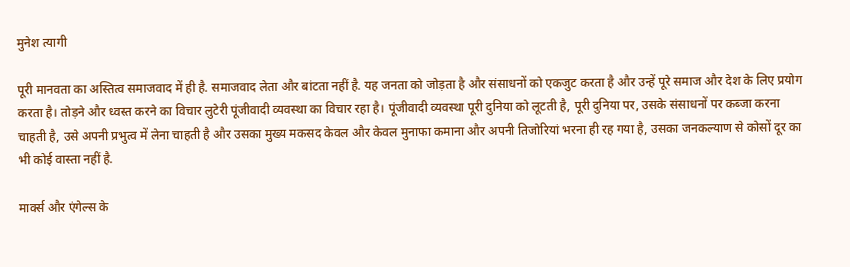मुनेश त्यागी

पूरी मानवता का अस्तित्व समाजवाद में ही है. समाजवाद लेता और बांटता नहीं है. यह जनता को जोड़ता है और संसाधनों को एकजुट करता है और उन्हें पूरे समाज और देश के लिए प्रयोग करता है। तोड़ने और ध्वस्त करने का विचार लुटेरी पूंजीवादी व्यवस्था का विचार रहा है। पूंजीवादी व्यवस्था पूरी दुनिया को लूटती है, पूरी दुनिया पर, उसके संसाधनों पर कब्जा करना चाहती है, उसे अपनी प्रभुत्व में लेना चाहती है और उसका मुख्य मकसद केवल और केवल मुनाफा कमाना और अपनी तिजोरियां भरना ही रह गया है, उसका जनकल्याण से कोसों दूर का भी कोई वास्ता नहीं है.

मार्क्स और एंगेल्स के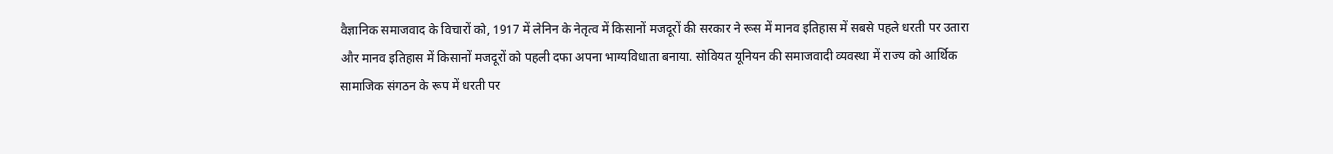वैज्ञानिक समाजवाद के विचारों को, 1917 में लेनिन के नेतृत्व में किसानों मजदूरों की सरकार ने रूस में मानव इतिहास में सबसे पहले धरती पर उतारा और मानव इतिहास में किसानों मजदूरों को पहली दफा अपना भाग्यविधाता बनाया. सोवियत यूनियन की समाजवादी व्यवस्था में राज्य को आर्थिक सामाजिक संगठन के रूप में धरती पर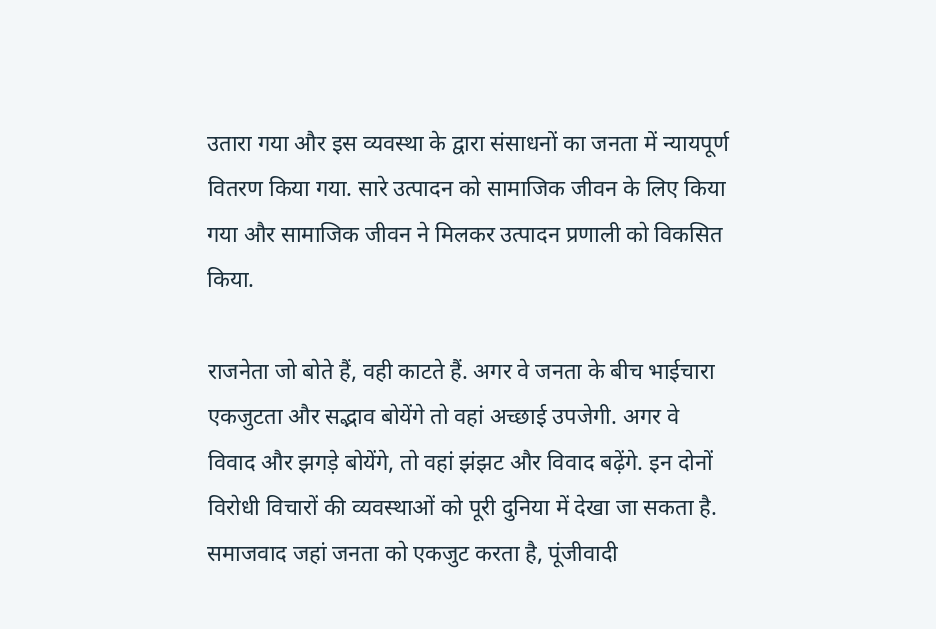उतारा गया और इस व्यवस्था के द्वारा संसाधनों का जनता में न्यायपूर्ण वितरण किया गया. सारे उत्पादन को सामाजिक जीवन के लिए किया गया और सामाजिक जीवन ने मिलकर उत्पादन प्रणाली को विकसित किया.

राजनेता जो बोते हैं, वही काटते हैं. अगर वे जनता के बीच भाईचारा एकजुटता और सद्भाव बोयेंगे तो वहां अच्छाई उपजेगी. अगर वे विवाद और झगड़े बोयेंगे, तो वहां झंझट और विवाद बढ़ेंगे. इन दोनों विरोधी विचारों की व्यवस्थाओं को पूरी दुनिया में देखा जा सकता है. समाजवाद जहां जनता को एकजुट करता है, पूंजीवादी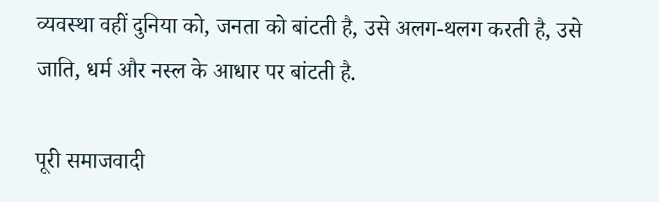व्यवस्था वहीं दुनिया को, जनता को बांटती है, उसे अलग-थलग करती है, उसे जाति, धर्म और नस्ल के आधार पर बांटती है.

पूरी समाजवादी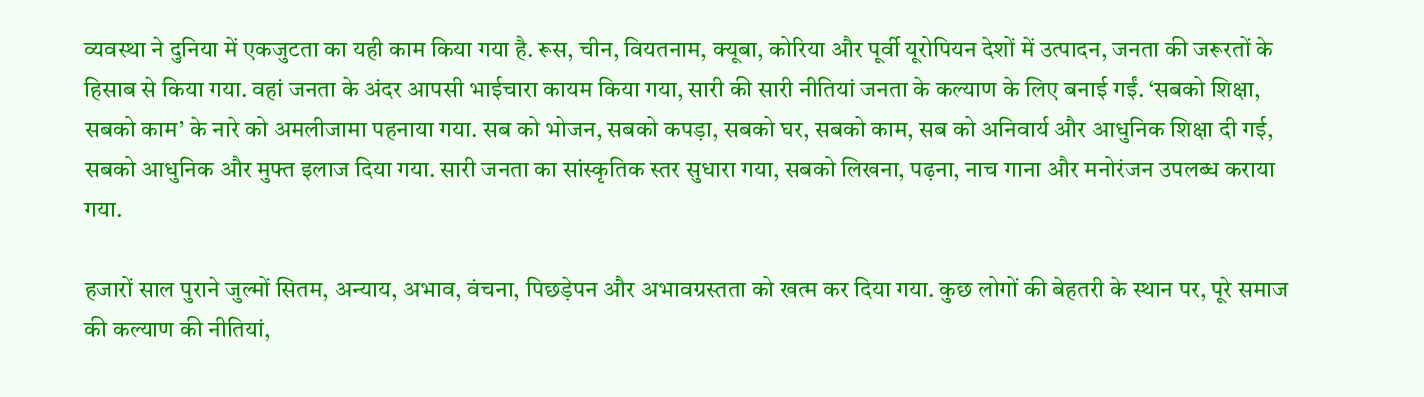व्यवस्था ने दुनिया में एकजुटता का यही काम किया गया है. रूस, चीन, वियतनाम, क्यूबा, कोरिया और पूर्वी यूरोपियन देशों में उत्पादन, जनता की जरूरतों के हिसाब से किया गया. वहां जनता के अंदर आपसी भाईचारा कायम किया गया, सारी की सारी नीतियां जनता के कल्याण के लिए बनाई गईं. ‘सबको शिक्षा, सबको काम’ के नारे को अमलीजामा पहनाया गया. सब को भोजन, सबको कपड़ा, सबको घर, सबको काम, सब को अनिवार्य और आधुनिक शिक्षा दी गई, सबको आधुनिक और मुफ्त इलाज दिया गया. सारी जनता का सांस्कृतिक स्तर सुधारा गया, सबको लिखना, पढ़ना, नाच गाना और मनोरंजन उपलब्ध कराया गया.

हजारों साल पुराने जुल्मों सितम, अन्याय, अभाव, वंचना, पिछड़ेपन और अभावग्रस्तता को खत्म कर दिया गया. कुछ लोगों की बेहतरी के स्थान पर, पूरे समाज की कल्याण की नीतियां,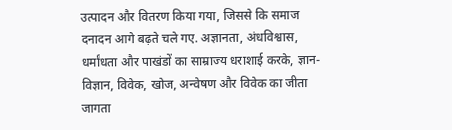उत्पादन और वितरण किया गया, जिससे कि समाज दनादन आगे बढ़ते चले गए. अज्ञानता, अंधविश्वास, धर्मांधता और पाखंडों का साम्राज्य धराशाई करके, ज्ञान-विज्ञान, विवेक, खोज, अन्वेषण और विवेक का जीता जागता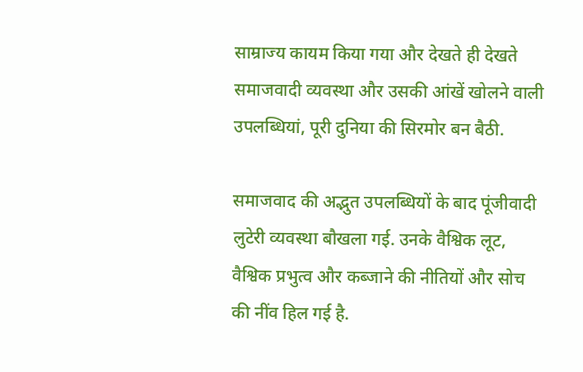साम्राज्य कायम किया गया और देखते ही देखते समाजवादी व्यवस्था और उसकी आंखें खोलने वाली उपलब्धियां, पूरी दुनिया की सिरमोर बन बैठी.

समाजवाद की अद्भुत उपलब्धियों के बाद पूंजीवादी लुटेरी व्यवस्था बौखला गई. उनके वैश्विक लूट, वैश्विक प्रभुत्व और कब्जाने की नीतियों और सोच की नींव हिल गई है.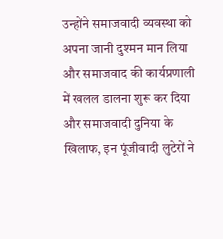उन्होंने समाजवादी व्यवस्था को अपना जानी दुश्मन मान लिया और समाजवाद की कार्यप्रणाली में खलल डालना शुरू कर दिया और समाजवादी दुनिया के खिलाफ, इन पूंजीवादी लुटेरों ने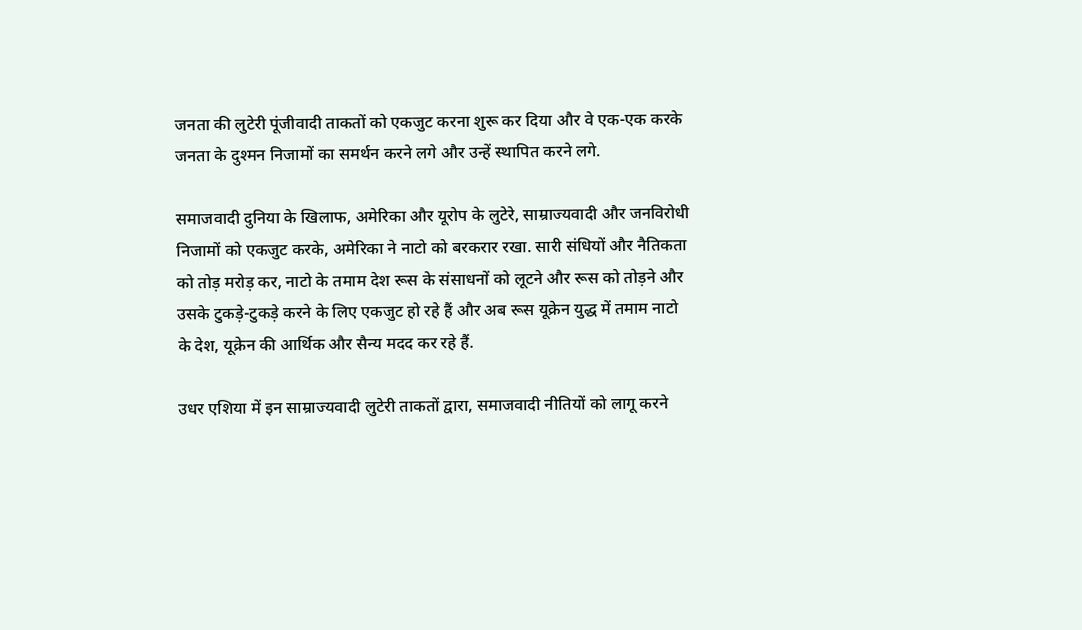जनता की लुटेरी पूंजीवादी ताकतों को एकजुट करना शुरू कर दिया और वे एक-एक करके जनता के दुश्मन निजामों का समर्थन करने लगे और उन्हें स्थापित करने लगे.

समाजवादी दुनिया के खिलाफ, अमेरिका और यूरोप के लुटेरे, साम्राज्यवादी और जनविरोधी निजामों को एकजुट करके, अमेरिका ने नाटो को बरकरार रखा. सारी संधियों और नैतिकता को तोड़ मरोड़ कर, नाटो के तमाम देश रूस के संसाधनों को लूटने और रूस को तोड़ने और उसके टुकड़े-टुकड़े करने के लिए एकजुट हो रहे हैं और अब रूस यूक्रेन युद्ध में तमाम नाटो के देश, यूक्रेन की आर्थिक और सैन्य मदद कर रहे हैं.

उधर एशिया में इन साम्राज्यवादी लुटेरी ताकतों द्वारा, समाजवादी नीतियों को लागू करने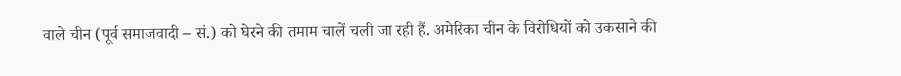वाले चीन (पूर्व समाजवादी – सं.) को घेरने की तमाम चालें चली जा रही हैं. अमेरिका चीन के विरोधियों को उकसाने की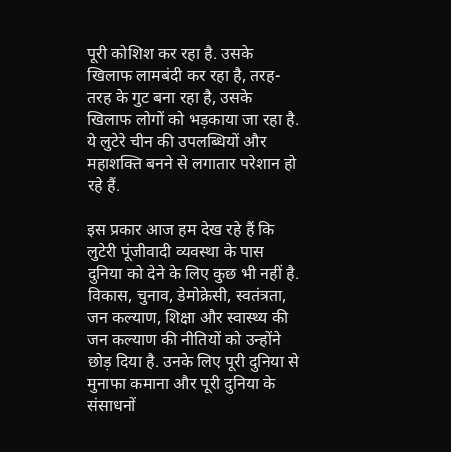पूरी कोशिश कर रहा है. उसके खिलाफ लामबंदी कर रहा है, तरह-तरह के गुट बना रहा है, उसके खिलाफ लोगों को भड़काया जा रहा है. ये लुटेरे चीन की उपलब्धियों और महाशक्ति बनने से लगातार परेशान हो रहे हैं.

इस प्रकार आज हम देख रहे हैं कि लुटेरी पूंजीवादी व्यवस्था के पास दुनिया को देने के लिए कुछ भी नहीं है. विकास, चुनाव, डेमोक्रेसी, स्वतंत्रता, जन कल्याण, शिक्षा और स्वास्थ्य की जन कल्याण की नीतियों को उन्होंने छोड़ दिया है. उनके लिए पूरी दुनिया से मुनाफा कमाना और पूरी दुनिया के संसाधनों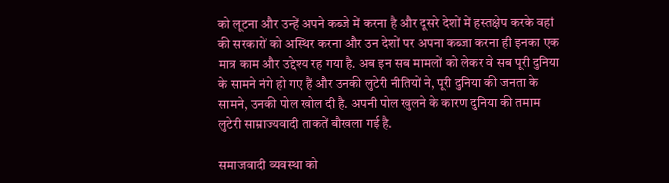को लूटना और उन्हें अपने कब्जे में करना है और दूसरे देशों में हस्तक्षेप करके वहां की सरकारों को अस्थिर करना और उन देशों पर अपना कब्जा करना ही इनका एक मात्र काम और उद्देश्य रह गया है. अब इन सब मामलों को लेकर वे सब पूरी दुनिया के सामने नंगे हो गए हैं और उनकी लुटेरी नीतियों ने, पूरी दुनिया की जनता के सामने, उनकी पोल खोल दी है. अपनी पोल खुलने के कारण दुनिया की तमाम लुटेरी साम्राज्यवादी ताकतें बौखला गई है.

समाजवादी व्यवस्था को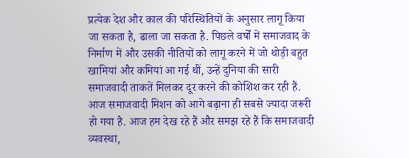प्रत्येक देश और काल की परिस्थितियों के अनुसार लागू किया जा सकता है, ढाला जा सकता है. पिछले वर्षों में समाजवाद के निर्माण में और उसकी नीतियों को लागू करने में जो थोड़ी बहुत खामियां और कमियां आ गई थीं, उन्हें दुनिया की सारी समाजवादी ताकतें मिलकर दूर करने की कोशिश कर रही हैं. आज समाजवादी मिशन को आगे बढ़ाना ही सबसे ज्यादा जरूरी हो गया है. आज हम देख रहे हैं और समझ रहे हैं कि समाजवादी व्यवस्था,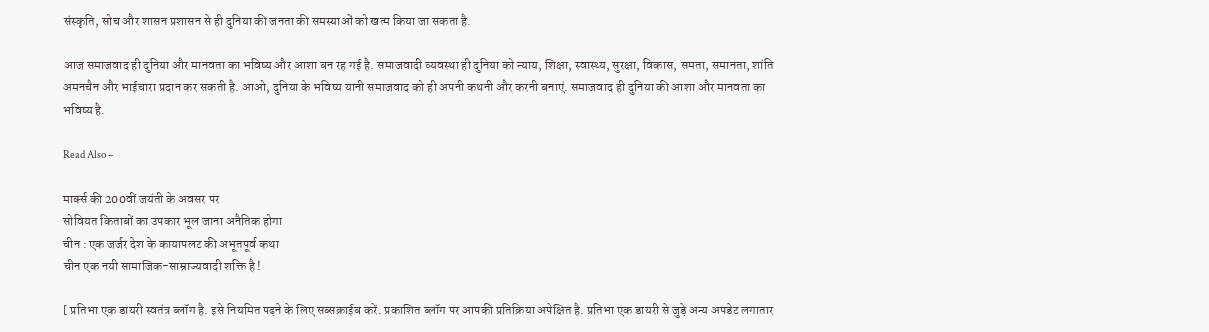संस्कृति, सोच और शासन प्रशासन से ही दुनिया की जनता की समस्याओं को खत्म किया जा सकता है.

आज समाजवाद ही दुनिया और मानवता का भविष्य और आशा बन रह गई है. समाजवादी व्यवस्था ही दुनिया को न्याय, शिक्षा, स्वास्थ्य, सुरक्षा, विकास, समता, समानता, शांति अमनचैन और भाईचारा प्रदान कर सकती है. आओ, दुनिया के भविष्य यानी समाजवाद को ही अपनी कथनी और करनी बनाएं. समाजवाद ही दुनिया की आशा और मानवता का भविष्य है.

Read Also –

मार्क्स की 200वीं जयंती के अवसर पर
सोवियत किताबों का उपकार भूल जाना अनैतिक होगा
चीन : एक जर्जर देश के कायापलट की अभूतपूर्व कथा
चीन एक नयी सामाजिक-साम्राज्यवादी शक्ति है !

[ प्रतिभा एक डायरी स्वतंत्र ब्लॉग है. इसे नियमित पढ़ने के लिए सब्सक्राईब करें. प्रकाशित ब्लॉग पर आपकी प्रतिक्रिया अपेक्षित है. प्रतिभा एक डायरी से जुड़े अन्य अपडेट लगातार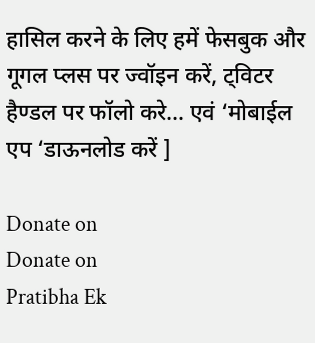हासिल करने के लिए हमें फेसबुक और गूगल प्लस पर ज्वॉइन करें, ट्विटर हैण्डल पर फॉलो करे… एवं ‘मोबाईल एप ‘डाऊनलोड करें ]

Donate on
Donate on
Pratibha Ek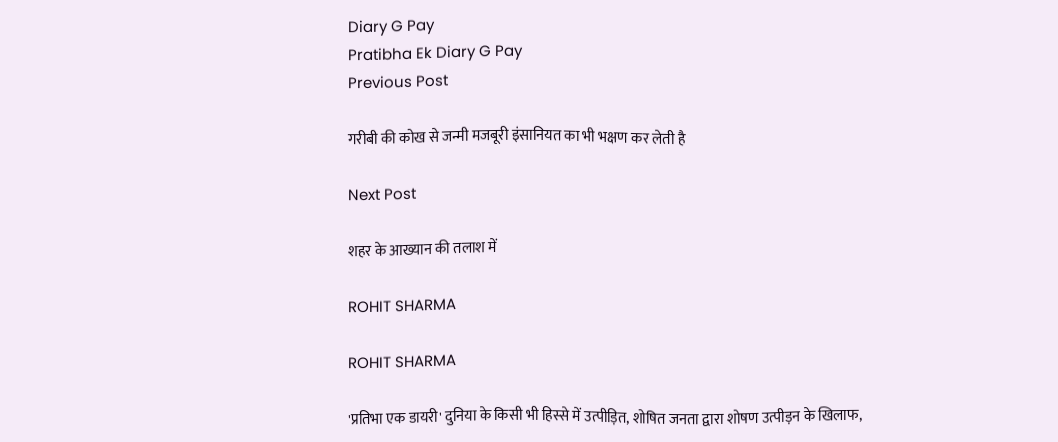Diary G Pay
Pratibha Ek Diary G Pay
Previous Post

गरीबी की कोख से जन्मी मजबूरी इंसानियत का भी भक्षण कर लेती है

Next Post

शहर के आख्यान की तलाश में

ROHIT SHARMA

ROHIT SHARMA

'प्रतिभा एक डायरी' दुनिया के किसी भी हिस्से में उत्पीड़ित, शोषित जनता द्वारा शोषण उत्पीड़न के खिलाफ,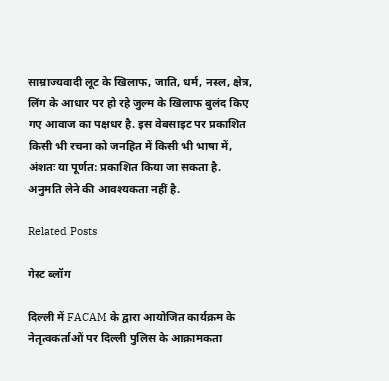साम्राज्यवादी लूट के खिलाफ, जाति, धर्म, नस्ल, क्षेत्र, लिंग के आधार पर हो रहे जुल्म के खिलाफ बुलंद किए गए आवाज का पक्षधर है. इस वेबसाइट पर प्रकाशित किसी भी रचना को जनहित में किसी भी भाषा में, अंशतः या पूर्णत: प्रकाशित किया जा सकता है. अनुमति लेने की आवश्यकता नहीं है.

Related Posts

गेस्ट ब्लॉग

दिल्ली में FACAM के द्वारा आयोजित कार्यक्रम के नेतृत्वकर्ताओं पर दिल्ली पुलिस के आक्रामकता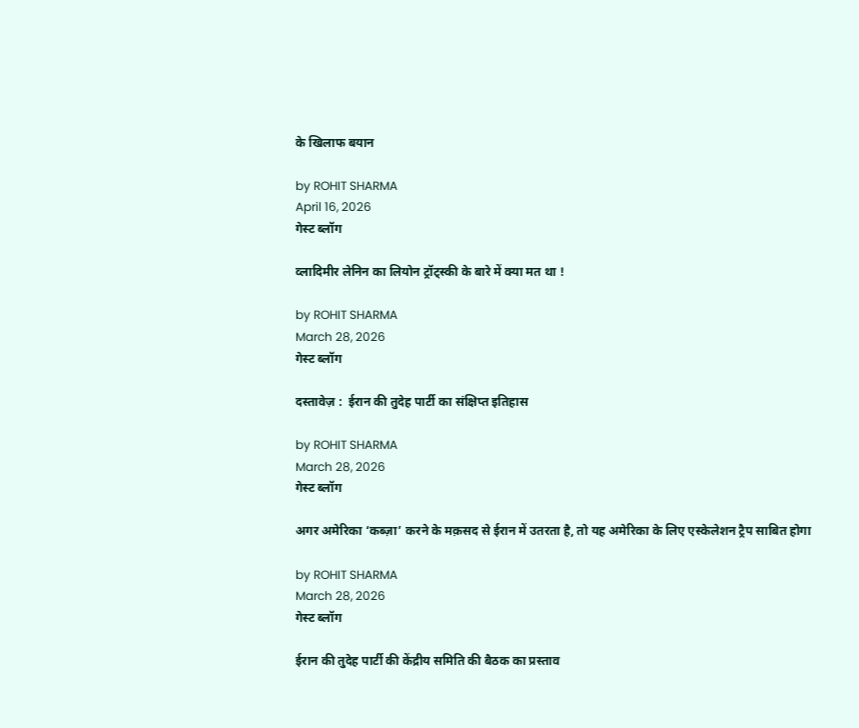के खिलाफ बयान

by ROHIT SHARMA
April 16, 2026
गेस्ट ब्लॉग

व्लादिमीर लेनिन का लियोन ट्रॉट्स्की के बारे में क्या मत था !

by ROHIT SHARMA
March 28, 2026
गेस्ट ब्लॉग

दस्तावेज़ :  ईरान की तुदेह पार्टी का संक्षिप्त इतिहास

by ROHIT SHARMA
March 28, 2026
गेस्ट ब्लॉग

अगर अमेरिका ‘कब्ज़ा’ करने के मक़सद से ईरान में उतरता है, तो यह अमेरिका के लिए एस्केलेशन ट्रैप साबित होगा

by ROHIT SHARMA
March 28, 2026
गेस्ट ब्लॉग

ईरान की तुदेह पार्टी की केंद्रीय समिति की बैठक का प्रस्ताव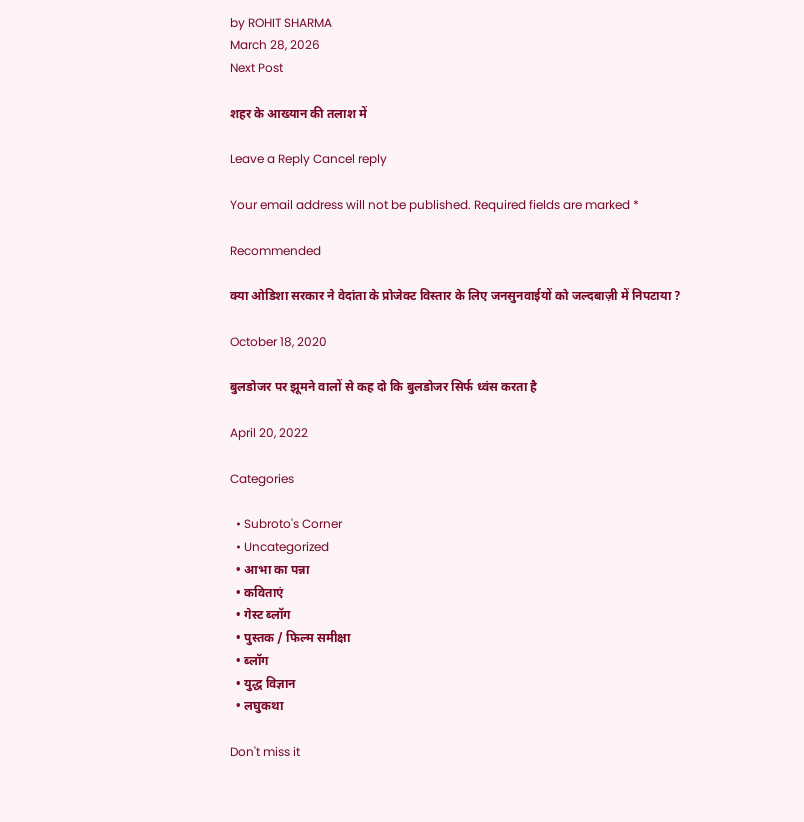by ROHIT SHARMA
March 28, 2026
Next Post

शहर के आख्यान की तलाश में

Leave a Reply Cancel reply

Your email address will not be published. Required fields are marked *

Recommended

क्या ओडिशा सरकार ने वेदांता के प्रोजेक्ट विस्तार के लिए जनसुनवाईयों को जल्दबाज़ी में निपटाया ?

October 18, 2020

बुलडोजर पर झूमने वालों से कह दो कि बुलडोजर सिर्फ ध्वंस करता है

April 20, 2022

Categories

  • Subroto's Corner
  • Uncategorized
  • आभा का पन्ना
  • कविताएं
  • गेस्ट ब्लॉग
  • पुस्तक / फिल्म समीक्षा
  • ब्लॉग
  • युद्ध विज्ञान
  • लघुकथा

Don't miss it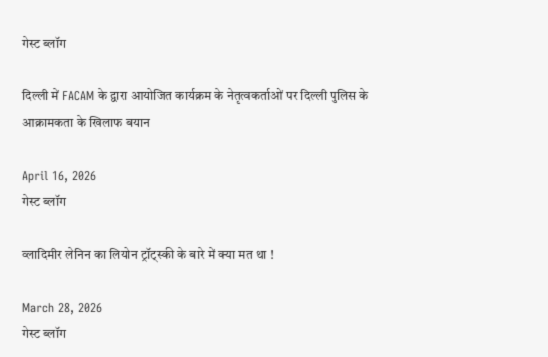गेस्ट ब्लॉग

दिल्ली में FACAM के द्वारा आयोजित कार्यक्रम के नेतृत्वकर्ताओं पर दिल्ली पुलिस के आक्रामकता के खिलाफ बयान

April 16, 2026
गेस्ट ब्लॉग

व्लादिमीर लेनिन का लियोन ट्रॉट्स्की के बारे में क्या मत था !

March 28, 2026
गेस्ट ब्लॉग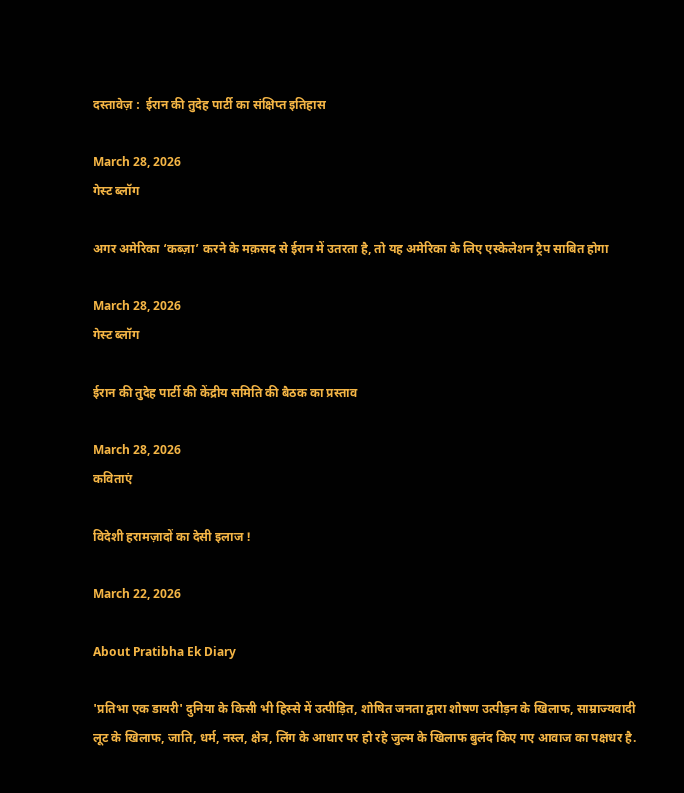दस्तावेज़ :  ईरान की तुदेह पार्टी का संक्षिप्त इतिहास

March 28, 2026
गेस्ट ब्लॉग

अगर अमेरिका ‘कब्ज़ा’ करने के मक़सद से ईरान में उतरता है, तो यह अमेरिका के लिए एस्केलेशन ट्रैप साबित होगा

March 28, 2026
गेस्ट ब्लॉग

ईरान की तुदेह पार्टी की केंद्रीय समिति की बैठक का प्रस्ताव

March 28, 2026
कविताएं

विदेशी हरामज़ादों का देसी इलाज !

March 22, 2026

About Pratibha Ek Diary

'प्रतिभा एक डायरी' दुनिया के किसी भी हिस्से में उत्पीड़ित, शोषित जनता द्वारा शोषण उत्पीड़न के खिलाफ, साम्राज्यवादी लूट के खिलाफ, जाति, धर्म, नस्ल, क्षेत्र, लिंग के आधार पर हो रहे जुल्म के खिलाफ बुलंद किए गए आवाज का पक्षधर है.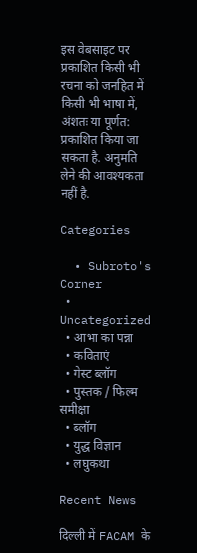इस वेबसाइट पर प्रकाशित किसी भी रचना को जनहित में किसी भी भाषा में, अंशतः या पूर्णत: प्रकाशित किया जा सकता है. अनुमति लेने की आवश्यकता नहीं है.

Categories

  • Subroto's Corner
  • Uncategorized
  • आभा का पन्ना
  • कविताएं
  • गेस्ट ब्लॉग
  • पुस्तक / फिल्म समीक्षा
  • ब्लॉग
  • युद्ध विज्ञान
  • लघुकथा

Recent News

दिल्ली में FACAM के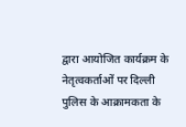द्वारा आयोजित कार्यक्रम के नेतृत्वकर्ताओं पर दिल्ली पुलिस के आक्रामकता के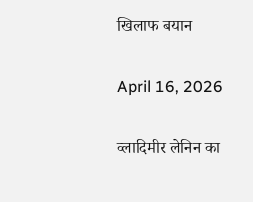खिलाफ बयान

April 16, 2026

व्लादिमीर लेनिन का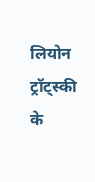लियोन ट्रॉट्स्की के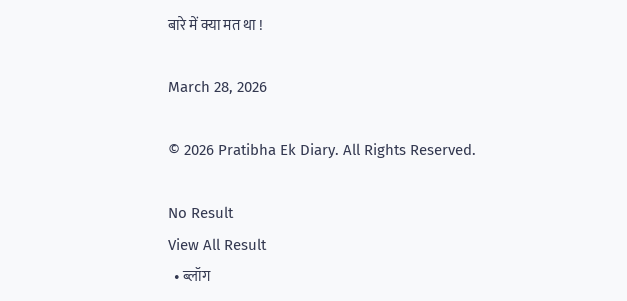बारे में क्या मत था !

March 28, 2026

© 2026 Pratibha Ek Diary. All Rights Reserved.

No Result
View All Result
  • ब्लॉग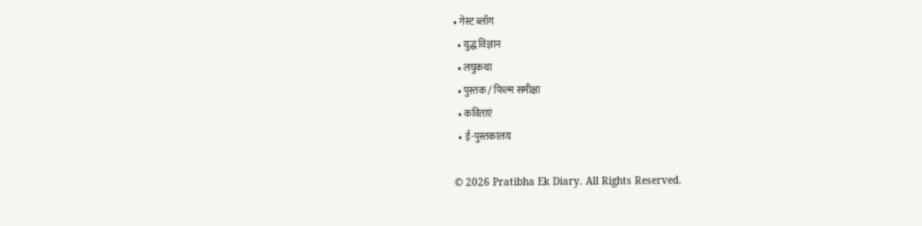• गेस्ट ब्लॉग
  • युद्ध विज्ञान
  • लघुकथा
  • पुस्तक / फिल्म समीक्षा
  • कविताएं
  • ई-पुस्तकालय

© 2026 Pratibha Ek Diary. All Rights Reserved.